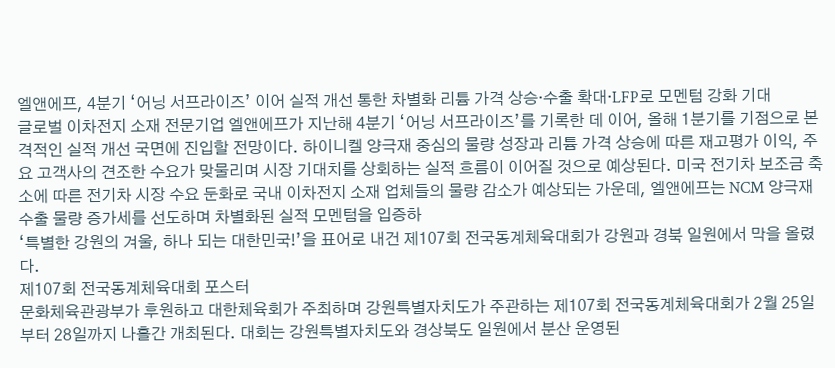엘앤에프, 4분기 ‘어닝 서프라이즈’ 이어 실적 개선 통한 차별화 리튬 가격 상승·수출 확대·LFP로 모멘텀 강화 기대
글로벌 이차전지 소재 전문기업 엘앤에프가 지난해 4분기 ‘어닝 서프라이즈’를 기록한 데 이어, 올해 1분기를 기점으로 본격적인 실적 개선 국면에 진입할 전망이다. 하이니켈 양극재 중심의 물량 성장과 리튬 가격 상승에 따른 재고평가 이익, 주요 고객사의 견조한 수요가 맞물리며 시장 기대치를 상회하는 실적 흐름이 이어질 것으로 예상된다. 미국 전기차 보조금 축소에 따른 전기차 시장 수요 둔화로 국내 이차전지 소재 업체들의 물량 감소가 예상되는 가운데, 엘앤에프는 NCM 양극재 수출 물량 증가세를 선도하며 차별화된 실적 모멘텀을 입증하
‘특별한 강원의 겨울, 하나 되는 대한민국!’을 표어로 내건 제107회 전국동계체육대회가 강원과 경북 일원에서 막을 올렸다.
제107회 전국동계체육대회 포스터
문화체육관광부가 후원하고 대한체육회가 주최하며 강원특별자치도가 주관하는 제107회 전국동계체육대회가 2월 25일부터 28일까지 나흘간 개최된다. 대회는 강원특별자치도와 경상북도 일원에서 분산 운영된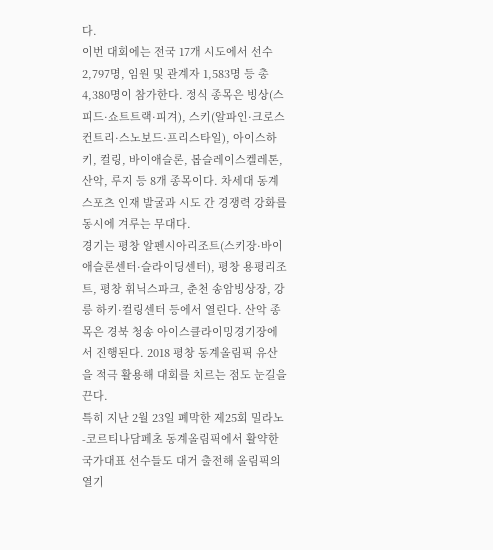다.
이번 대회에는 전국 17개 시도에서 선수 2,797명, 임원 및 관계자 1,583명 등 총 4,380명이 참가한다. 정식 종목은 빙상(스피드·쇼트트랙·피겨), 스키(알파인·크로스컨트리·스노보드·프리스타일), 아이스하키, 컬링, 바이애슬론, 봅슬레이스켈레톤, 산악, 루지 등 8개 종목이다. 차세대 동계 스포츠 인재 발굴과 시도 간 경쟁력 강화를 동시에 겨루는 무대다.
경기는 평창 알펜시아리조트(스키장·바이애슬론센터·슬라이딩센터), 평창 용평리조트, 평창 휘닉스파크, 춘천 송암빙상장, 강릉 하키·컬링센터 등에서 열린다. 산악 종목은 경북 청송 아이스클라이밍경기장에서 진행된다. 2018 평창 동계올림픽 유산을 적극 활용해 대회를 치르는 점도 눈길을 끈다.
특히 지난 2월 23일 폐막한 제25회 밀라노-코르티나담페초 동계올림픽에서 활약한 국가대표 선수들도 대거 출전해 올림픽의 열기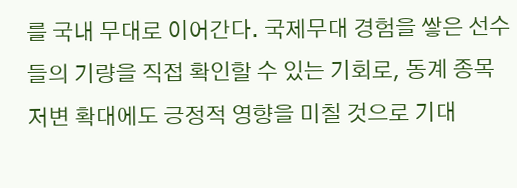를 국내 무대로 이어간다. 국제무대 경험을 쌓은 선수들의 기량을 직접 확인할 수 있는 기회로, 동계 종목 저변 확대에도 긍정적 영향을 미칠 것으로 기대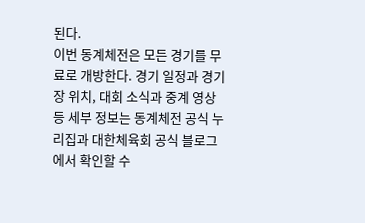된다.
이번 동계체전은 모든 경기를 무료로 개방한다. 경기 일정과 경기장 위치, 대회 소식과 중계 영상 등 세부 정보는 동계체전 공식 누리집과 대한체육회 공식 블로그에서 확인할 수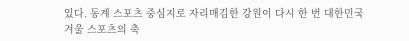있다. 동계 스포츠 중심지로 자리매김한 강원이 다시 한 번 대한민국 겨울 스포츠의 축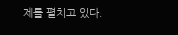제를 펼치고 있다.